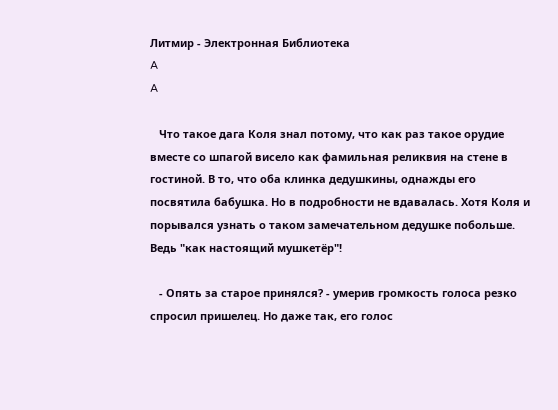Литмир - Электронная Библиотека
A
A

   Что такое дага Коля знал потому, что как раз такое орудие вместе со шпагой висело как фамильная реликвия на стене в гостиной. В то, что оба клинка дедушкины, однажды его посвятила бабушка. Но в подробности не вдавалась. Хотя Коля и порывался узнать о таком замечательном дедушке побольше. Ведь "как настоящий мушкетёр"!

   - Опять за старое принялся? - умерив громкость голоса резко спросил пришелец. Но даже так, его голос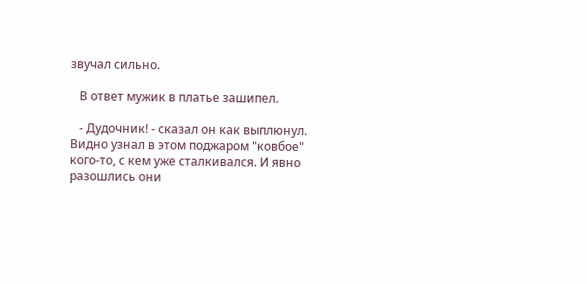звучал сильно.

   В ответ мужик в платье зашипел.

   - Дудочник! - сказал он как выплюнул. Видно узнал в этом поджаром "ковбое" кого-то, с кем уже сталкивался. И явно разошлись они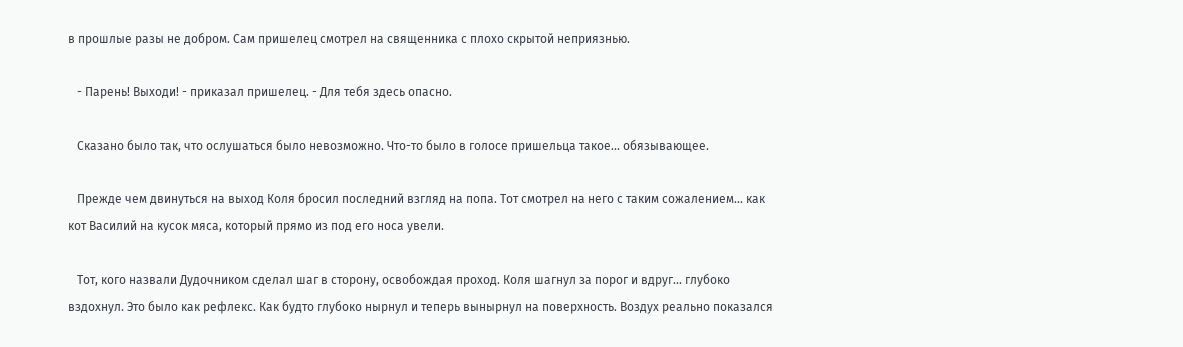в прошлые разы не добром. Сам пришелец смотрел на священника с плохо скрытой неприязнью.

   - Парень! Выходи! - приказал пришелец. - Для тебя здесь опасно.

   Сказано было так, что ослушаться было невозможно. Что-то было в голосе пришельца такое... обязывающее.

   Прежде чем двинуться на выход Коля бросил последний взгляд на попа. Тот смотрел на него с таким сожалением... как кот Василий на кусок мяса, который прямо из под его носа увели.

   Тот, кого назвали Дудочником сделал шаг в сторону, освобождая проход. Коля шагнул за порог и вдруг... глубоко вздохнул. Это было как рефлекс. Как будто глубоко нырнул и теперь вынырнул на поверхность. Воздух реально показался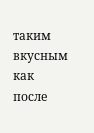таким вкусным как после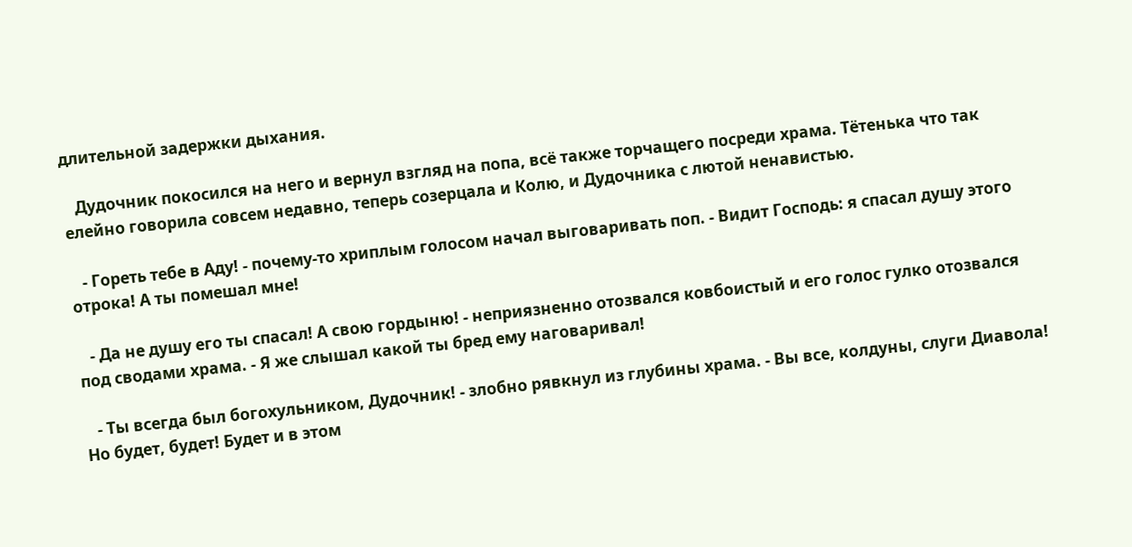длительной задержки дыхания.

   Дудочник покосился на него и вернул взгляд на попа, всё также торчащего посреди храма. Тётенька что так елейно говорила совсем недавно, теперь созерцала и Колю, и Дудочника с лютой ненавистью.

   - Гореть тебе в Аду! - почему-то хриплым голосом начал выговаривать поп. - Видит Господь: я спасал душу этого отрока! А ты помешал мне!

   - Да не душу его ты спасал! А свою гордыню! - неприязненно отозвался ковбоистый и его голос гулко отозвался под сводами храма. - Я же слышал какой ты бред ему наговаривал!

   - Ты всегда был богохульником, Дудочник! - злобно рявкнул из глубины храма. - Вы все, колдуны, слуги Диавола! Но будет, будет! Будет и в этом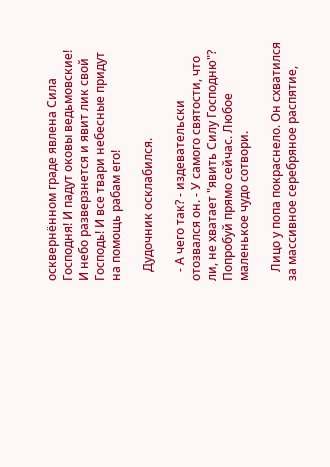осквернённом граде явлена Сила Господня! И падут оковы ведьмовские! И небо разверзнется и явит лик свой Господь! И все твари небесные придут на помощь рабам его!

   Дудочник осклабился.

   - А чего так? - издевательски отозвался он. - У самого святости, что ли, не хватает "явить Силу Господню"? Попробуй прямо сейчас. Любое маленькое чудо сотвори.

   Лицо у попа покраснело. Он схватился за массивное серебряное распятие,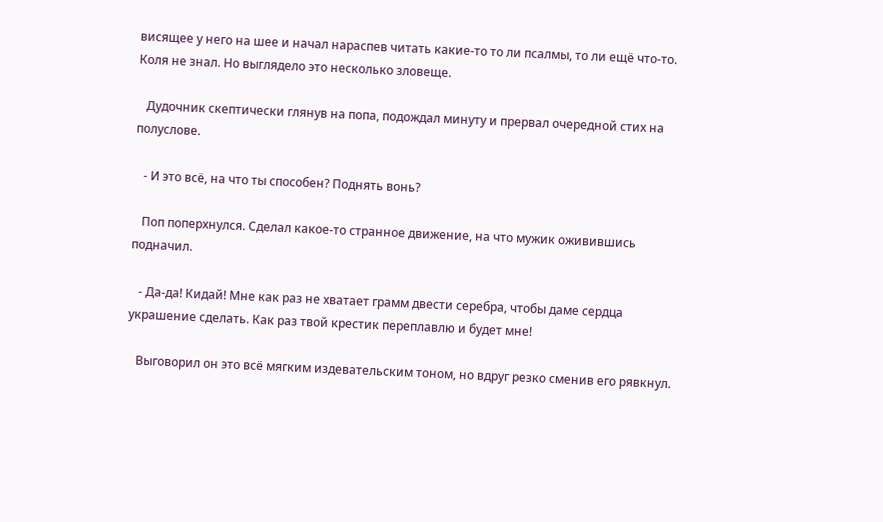висящее у него на шее и начал нараспев читать какие-то то ли псалмы, то ли ещё что-то. Коля не знал. Но выглядело это несколько зловеще.

   Дудочник скептически глянув на попа, подождал минуту и прервал очередной стих на полуслове.

   - И это всё, на что ты способен? Поднять вонь?

   Поп поперхнулся. Сделал какое-то странное движение, на что мужик оживившись подначил.

   - Да-да! Кидай! Мне как раз не хватает грамм двести серебра, чтобы даме сердца украшение сделать. Как раз твой крестик переплавлю и будет мне!

   Выговорил он это всё мягким издевательским тоном, но вдруг резко сменив его рявкнул.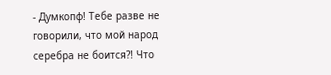- Думкопф! Тебе разве не говорили, что мой народ серебра не боится?! Что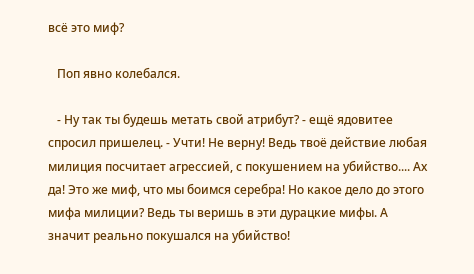всё это миф?

   Поп явно колебался.

   - Ну так ты будешь метать свой атрибут? - ещё ядовитее спросил пришелец. - Учти! Не верну! Ведь твоё действие любая милиция посчитает агрессией, с покушением на убийство.... Ах да! Это же миф, что мы боимся серебра! Но какое дело до этого мифа милиции? Ведь ты веришь в эти дурацкие мифы. А значит реально покушался на убийство!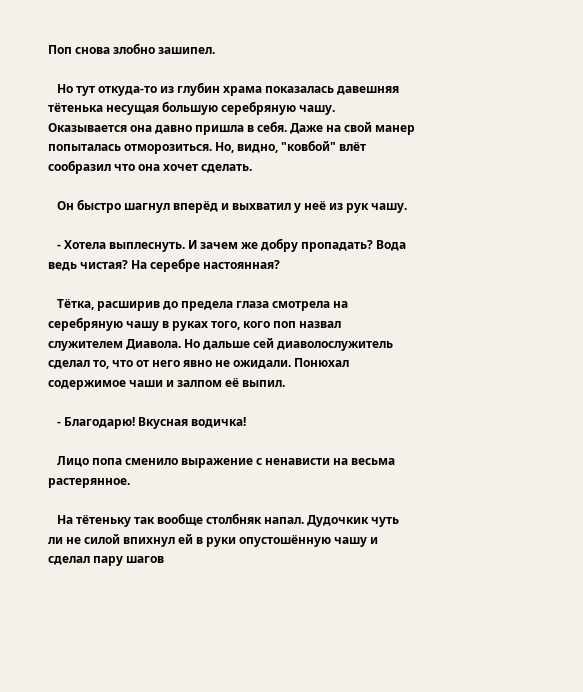Поп снова злобно зашипел.

   Но тут откуда-то из глубин храма показалась давешняя тётенька несущая большую серебряную чашу. Оказывается она давно пришла в себя. Даже на свой манер попыталась отморозиться. Но, видно, "ковбой" влёт сообразил что она хочет сделать.

   Он быстро шагнул вперёд и выхватил у неё из рук чашу.

   - Хотела выплеснуть. И зачем же добру пропадать? Вода ведь чистая? На серебре настоянная?

   Тётка, расширив до предела глаза смотрела на серебряную чашу в руках того, кого поп назвал служителем Диавола. Но дальше сей диаволослужитель сделал то, что от него явно не ожидали. Понюхал содержимое чаши и залпом её выпил.

   - Благодарю! Вкусная водичка!

   Лицо попа сменило выражение с ненависти на весьма растерянное.

   На тётеньку так вообще столбняк напал. Дудочкик чуть ли не силой впихнул ей в руки опустошённую чашу и сделал пару шагов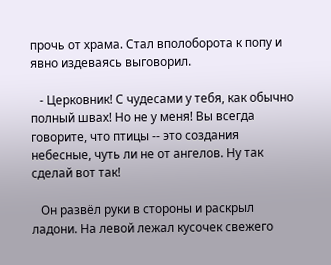прочь от храма. Стал вполоборота к попу и явно издеваясь выговорил.

   - Церковник! С чудесами у тебя, как обычно полный швах! Но не у меня! Вы всегда говорите, что птицы -- это создания небесные, чуть ли не от ангелов. Ну так сделай вот так!

   Он развёл руки в стороны и раскрыл ладони. На левой лежал кусочек свежего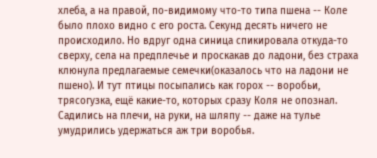хлеба, а на правой, по-видимому что-то типа пшена -- Коле было плохо видно с его роста. Секунд десять ничего не происходило. Но вдруг одна синица спикировала откуда-то сверху, села на предплечье и проскакав до ладони, без страха клюнула предлагаемые семечки(оказалось что на ладони не пшено). И тут птицы посыпались как горох -- воробьи, трясогузка, ещё какие-то, которых сразу Коля не опознал. Садились на плечи, на руки, на шляпу -- даже на тулье умудрились удержаться аж три воробья.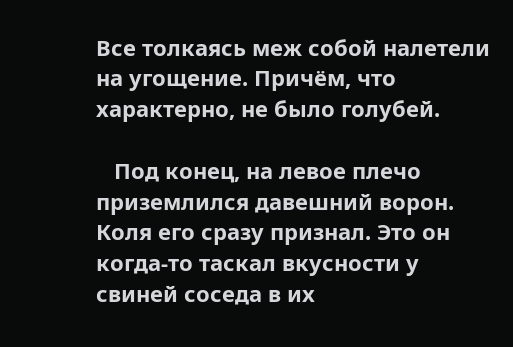Все толкаясь меж собой налетели на угощение. Причём, что характерно, не было голубей.

   Под конец, на левое плечо приземлился давешний ворон. Коля его сразу признал. Это он когда-то таскал вкусности у свиней соседа в их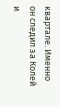квартале. Именно он следил за Колей и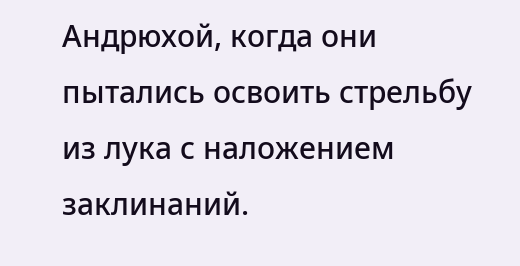Андрюхой, когда они пытались освоить стрельбу из лука с наложением заклинаний.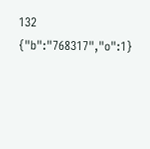132
{"b":"768317","o":1}